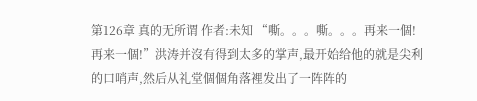第126章 真的无所谓 作者:未知 “嘶。。。嘶。。。再来一個!再来一個!”洪涛并沒有得到太多的掌声,最开始给他的就是尖利的口哨声,然后从礼堂個個角落裡发出了一阵阵的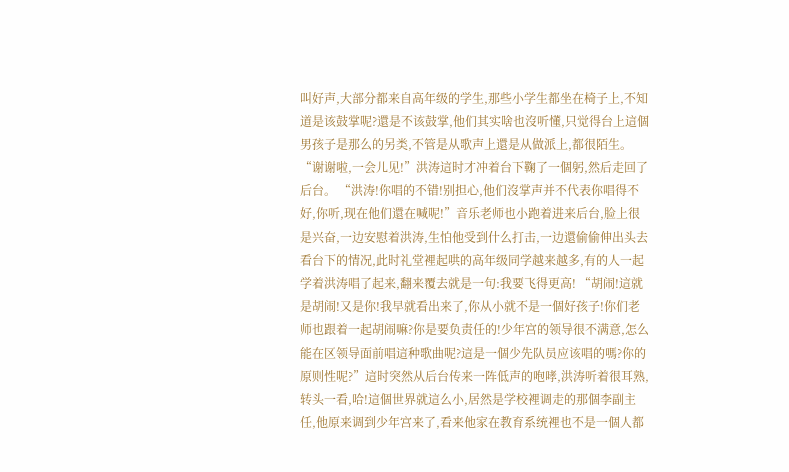叫好声,大部分都来自高年级的学生,那些小学生都坐在椅子上,不知道是该鼓掌呢?還是不该鼓掌,他们其实啥也沒听懂,只觉得台上這個男孩子是那么的另类,不管是从歌声上還是从做派上,都很陌生。 “谢谢啦,一会儿见!”洪涛這时才冲着台下鞠了一個躬,然后走回了后台。 “洪涛!你唱的不错!别担心,他们沒掌声并不代表你唱得不好,你听,现在他们還在喊呢!”音乐老师也小跑着进来后台,脸上很是兴奋,一边安慰着洪涛,生怕他受到什么打击,一边還偷偷伸出头去看台下的情况,此时礼堂裡起哄的高年级同学越来越多,有的人一起学着洪涛唱了起来,翻来覆去就是一句:我要飞得更高! “胡闹!這就是胡闹!又是你!我早就看出来了,你从小就不是一個好孩子!你们老师也跟着一起胡闹嘛?你是要负责任的!少年宫的领导很不满意,怎么能在区领导面前唱這种歌曲呢?這是一個少先队员应该唱的嗎?你的原则性呢?”這时突然从后台传来一阵低声的咆哮,洪涛听着很耳熟,转头一看,哈!這個世界就這么小,居然是学校裡调走的那個李副主任,他原来调到少年宫来了,看来他家在教育系统裡也不是一個人都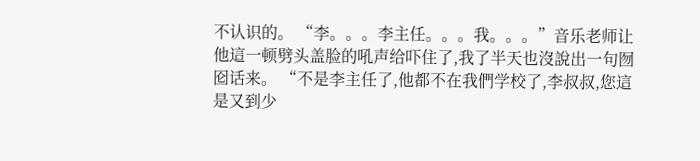不认识的。 “李。。。李主任。。。我。。。”音乐老师让他這一顿劈头盖脸的吼声给吓住了,我了半天也沒說出一句囫囵话来。 “不是李主任了,他都不在我們学校了,李叔叔,您這是又到少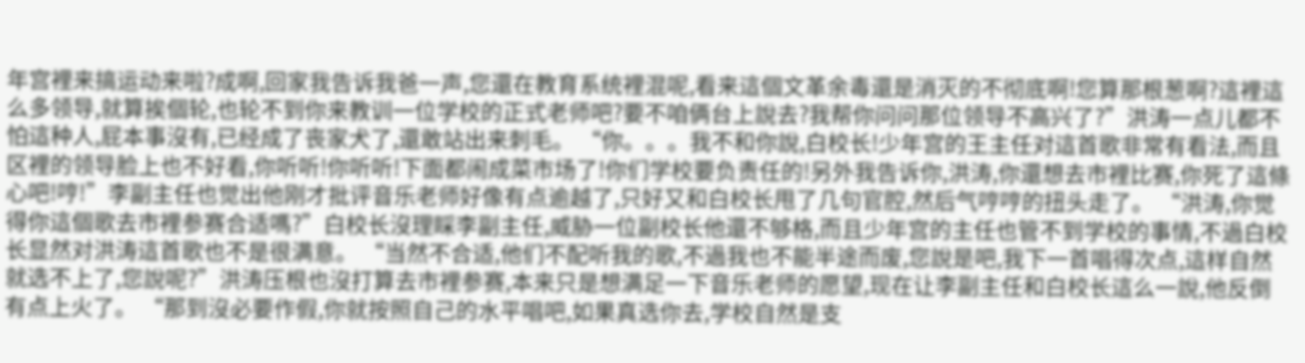年宫裡来搞运动来啦?成啊,回家我告诉我爸一声,您還在教育系统裡混呢,看来這個文革余毒還是消灭的不彻底啊!您算那根葱啊?這裡這么多领导,就算挨個轮,也轮不到你来教训一位学校的正式老师吧?要不咱俩台上說去?我帮你问问那位领导不高兴了?”洪涛一点儿都不怕這种人,屁本事沒有,已经成了丧家犬了,還敢站出来刺毛。 “你。。。我不和你說,白校长!少年宫的王主任对這首歌非常有看法,而且区裡的领导脸上也不好看,你听听!你听听!下面都闹成菜市场了!你们学校要负责任的!另外我告诉你,洪涛,你還想去市裡比赛,你死了這條心吧!哼!”李副主任也觉出他刚才批评音乐老师好像有点逾越了,只好又和白校长甩了几句官腔,然后气哼哼的扭头走了。 “洪涛,你觉得你這個歌去市裡参赛合适嗎?”白校长沒理睬李副主任,威胁一位副校长他還不够格,而且少年宫的主任也管不到学校的事情,不過白校长显然对洪涛這首歌也不是很满意。 “当然不合适,他们不配听我的歌,不過我也不能半途而废,您說是吧,我下一首唱得次点,這样自然就选不上了,您說呢?”洪涛压根也沒打算去市裡参赛,本来只是想满足一下音乐老师的愿望,现在让李副主任和白校长這么一說,他反倒有点上火了。 “那到沒必要作假,你就按照自己的水平唱吧,如果真选你去,学校自然是支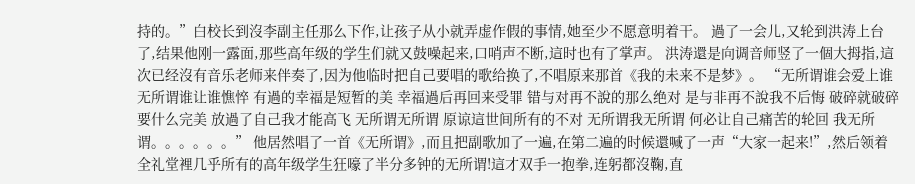持的。”白校长到沒李副主任那么下作,让孩子从小就弄虚作假的事情,她至少不愿意明着干。 過了一会儿,又轮到洪涛上台了,结果他刚一露面,那些高年级的学生们就又鼓噪起来,口哨声不断,這时也有了掌声。 洪涛還是向调音师竖了一個大拇指,這次已经沒有音乐老师来伴奏了,因为他临时把自己要唱的歌给换了,不唱原来那首《我的未来不是梦》。 “无所谓谁会爱上谁 无所谓谁让谁憔悴 有過的幸福是短暂的美 幸福過后再回来受罪 错与对再不說的那么绝对 是与非再不說我不后悔 破碎就破碎要什么完美 放過了自己我才能高飞 无所谓无所谓 原谅這世间所有的不对 无所谓我无所谓 何必让自己痛苦的轮回 我无所谓。。。。。。” 他居然唱了一首《无所谓》,而且把副歌加了一遍,在第二遍的时候還喊了一声“大家一起来!”,然后领着全礼堂裡几乎所有的高年级学生狂嚎了半分多钟的无所谓!這才双手一抱拳,连躬都沒鞠,直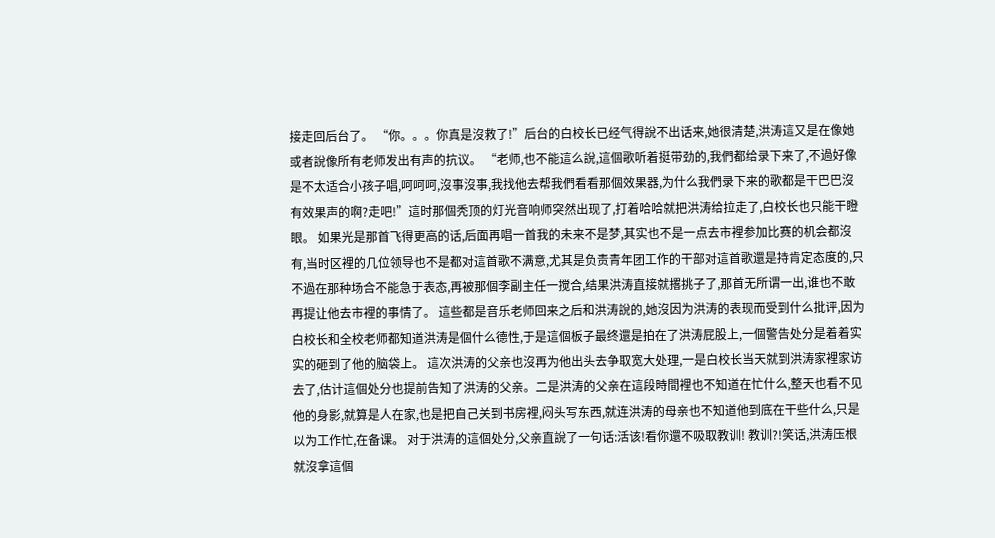接走回后台了。 “你。。。你真是沒救了!”后台的白校长已经气得說不出话来,她很清楚,洪涛這又是在像她或者說像所有老师发出有声的抗议。 “老师,也不能這么說,這個歌听着挺带劲的,我們都给录下来了,不過好像是不太适合小孩子唱,呵呵呵,沒事沒事,我找他去帮我們看看那個效果器,为什么我們录下来的歌都是干巴巴沒有效果声的啊?走吧!”這时那個秃顶的灯光音响师突然出现了,打着哈哈就把洪涛给拉走了,白校长也只能干瞪眼。 如果光是那首飞得更高的话,后面再唱一首我的未来不是梦,其实也不是一点去市裡参加比赛的机会都沒有,当时区裡的几位领导也不是都对這首歌不满意,尤其是负责青年团工作的干部对這首歌還是持肯定态度的,只不過在那种场合不能急于表态,再被那個李副主任一搅合,结果洪涛直接就撂挑子了,那首无所谓一出,谁也不敢再提让他去市裡的事情了。 這些都是音乐老师回来之后和洪涛說的,她沒因为洪涛的表现而受到什么批评,因为白校长和全校老师都知道洪涛是個什么德性,于是這個板子最终還是拍在了洪涛屁股上,一個警告处分是着着实实的砸到了他的脑袋上。 這次洪涛的父亲也沒再为他出头去争取宽大处理,一是白校长当天就到洪涛家裡家访去了,估计這個处分也提前告知了洪涛的父亲。二是洪涛的父亲在這段時間裡也不知道在忙什么,整天也看不见他的身影,就算是人在家,也是把自己关到书房裡,闷头写东西,就连洪涛的母亲也不知道他到底在干些什么,只是以为工作忙,在备课。 对于洪涛的這個处分,父亲直說了一句话:活该!看你還不吸取教训! 教训?!笑话,洪涛压根就沒拿這個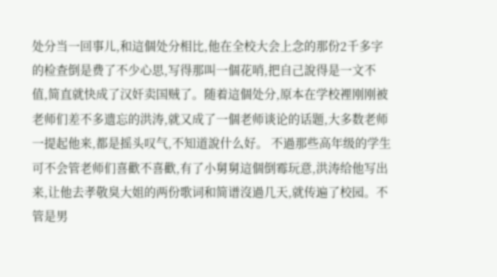处分当一回事儿,和這個处分相比,他在全校大会上念的那份2千多字的检查倒是费了不少心思,写得那叫一個花哨,把自己說得是一文不值,简直就快成了汉奸卖国贼了。随着這個处分,原本在学校裡刚刚被老师们差不多遗忘的洪涛,就又成了一個老师谈论的话题,大多数老师一提起他来,都是摇头叹气,不知道說什么好。 不過那些高年级的学生可不会管老师们喜歡不喜歡,有了小舅舅這個倒霉玩意,洪涛给他写出来,让他去孝敬臭大姐的两份歌词和简谱沒過几天,就传遍了校园。不管是男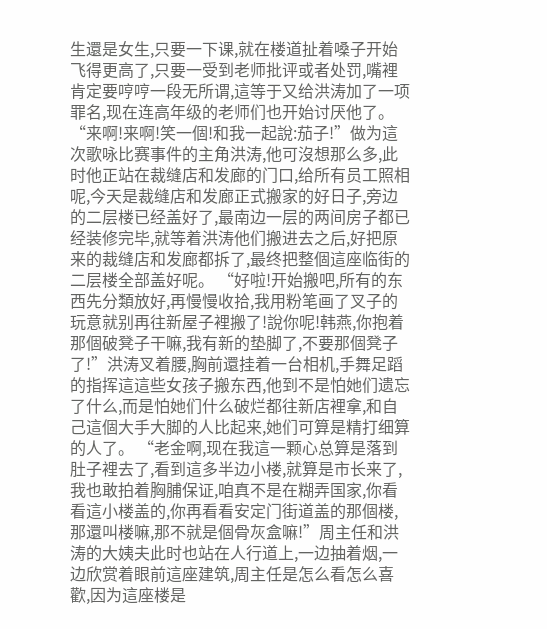生還是女生,只要一下课,就在楼道扯着嗓子开始飞得更高了,只要一受到老师批评或者处罚,嘴裡肯定要哼哼一段无所谓,這等于又给洪涛加了一项罪名,现在连高年级的老师们也开始讨厌他了。 “来啊!来啊!笑一個!和我一起說:茄子!”做为這次歌咏比赛事件的主角洪涛,他可沒想那么多,此时他正站在裁缝店和发廊的门口,给所有员工照相呢,今天是裁缝店和发廊正式搬家的好日子,旁边的二层楼已经盖好了,最南边一层的两间房子都已经装修完毕,就等着洪涛他们搬进去之后,好把原来的裁缝店和发廊都拆了,最终把整個這座临街的二层楼全部盖好呢。 “好啦!开始搬吧,所有的东西先分類放好,再慢慢收拾,我用粉笔画了叉子的玩意就别再往新屋子裡搬了!說你呢!韩燕,你抱着那個破凳子干嘛,我有新的垫脚了,不要那個凳子了!”洪涛叉着腰,胸前還挂着一台相机,手舞足蹈的指挥這這些女孩子搬东西,他到不是怕她们遗忘了什么,而是怕她们什么破烂都往新店裡拿,和自己這個大手大脚的人比起来,她们可算是精打细算的人了。 “老金啊,现在我這一颗心总算是落到肚子裡去了,看到這多半边小楼,就算是市长来了,我也敢拍着胸脯保证,咱真不是在糊弄国家,你看看這小楼盖的,你再看看安定门街道盖的那個楼,那還叫楼嘛,那不就是個骨灰盒嘛!”周主任和洪涛的大姨夫此时也站在人行道上,一边抽着烟,一边欣赏着眼前這座建筑,周主任是怎么看怎么喜歡,因为這座楼是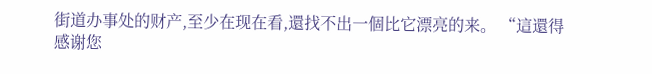街道办事处的财产,至少在现在看,還找不出一個比它漂亮的来。 “這還得感谢您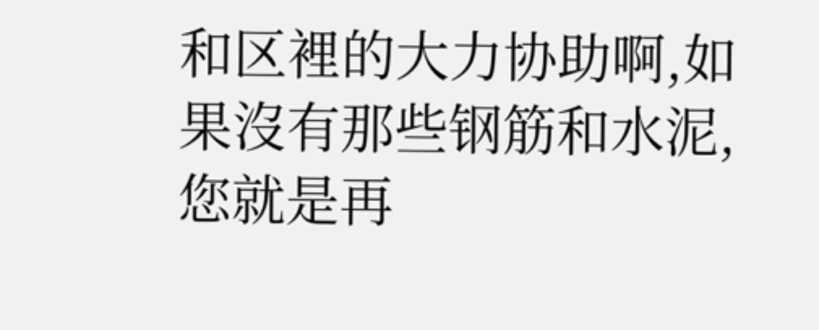和区裡的大力协助啊,如果沒有那些钢筋和水泥,您就是再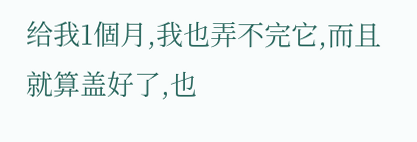给我1個月,我也弄不完它,而且就算盖好了,也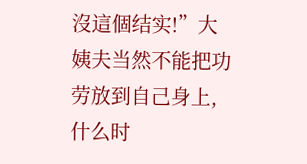沒這個结实!”大姨夫当然不能把功劳放到自己身上,什么时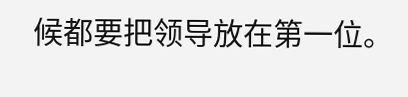候都要把领导放在第一位。